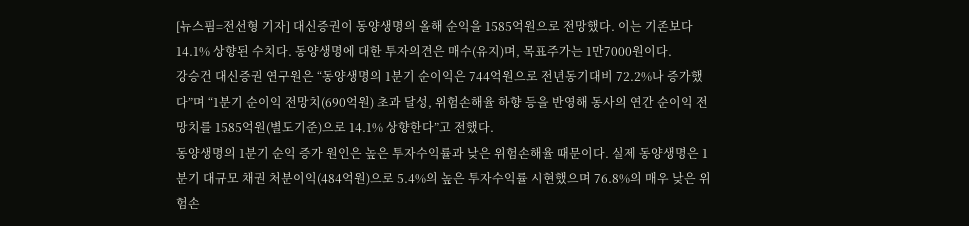[뉴스핌=전선형 기자] 대신증권이 동양생명의 올해 순익을 1585억원으로 전망했다. 이는 기존보다 14.1% 상향된 수치다. 동양생명에 대한 투자의견은 매수(유지)며, 목표주가는 1만7000원이다.
강승건 대신증권 연구원은 “동양생명의 1분기 순이익은 744억원으로 전년동기대비 72.2%나 증가했다”며 “1분기 순이익 전망치(690억원) 초과 달성, 위험손해율 하향 등을 반영해 동사의 연간 순이익 전망치를 1585억원(별도기준)으로 14.1% 상향한다”고 전했다.
동양생명의 1분기 순익 증가 원인은 높은 투자수익률과 낮은 위험손해율 때문이다. 실제 동양생명은 1분기 대규모 채권 처분이익(484억원)으로 5.4%의 높은 투자수익률 시현했으며 76.8%의 매우 낮은 위험손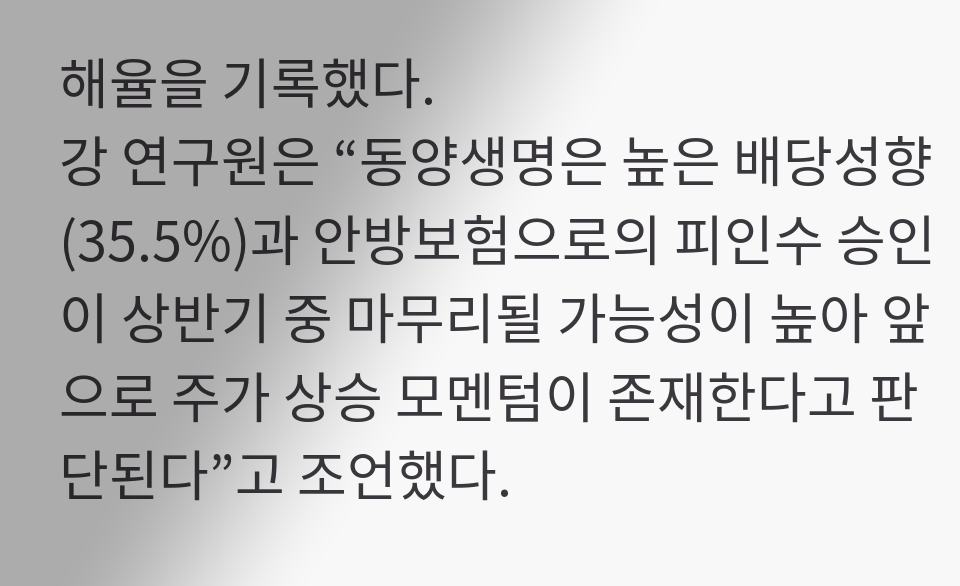해율을 기록했다.
강 연구원은 “동양생명은 높은 배당성향(35.5%)과 안방보험으로의 피인수 승인이 상반기 중 마무리될 가능성이 높아 앞으로 주가 상승 모멘텀이 존재한다고 판단된다”고 조언했다.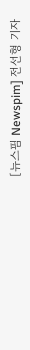[뉴스핌 Newspim] 전선형 기자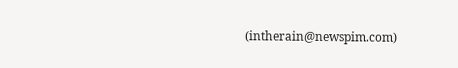(intherain@newspim.com)